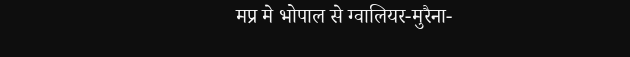मप्र मे भोपाल से ग्वालियर-मुरैना-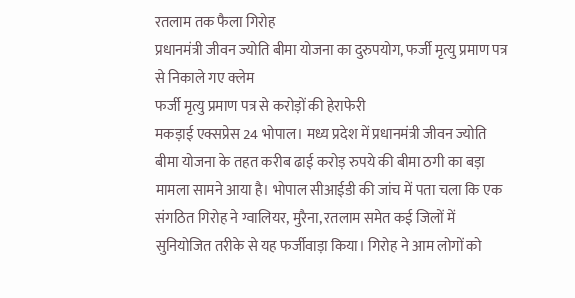रतलाम तक फैला गिरोह
प्रधानमंत्री जीवन ज्योति बीमा योजना का दुरुपयोग, फर्जी मृत्यु प्रमाण पत्र से निकाले गए क्लेम
फर्जी मृत्यु प्रमाण पत्र से करोड़ों की हेराफेरी
मकड़ाई एक्सप्रेस 24 भोपाल। मध्य प्रदेश में प्रधानमंत्री जीवन ज्योति बीमा योजना के तहत करीब ढाई करोड़ रुपये की बीमा ठगी का बड़ा मामला सामने आया है। भोपाल सीआईडी की जांच में पता चला कि एक संगठित गिरोह ने ग्वालियर, मुरैना, रतलाम समेत कई जिलों में सुनियोजित तरीके से यह फर्जीवाड़ा किया। गिरोह ने आम लोगों को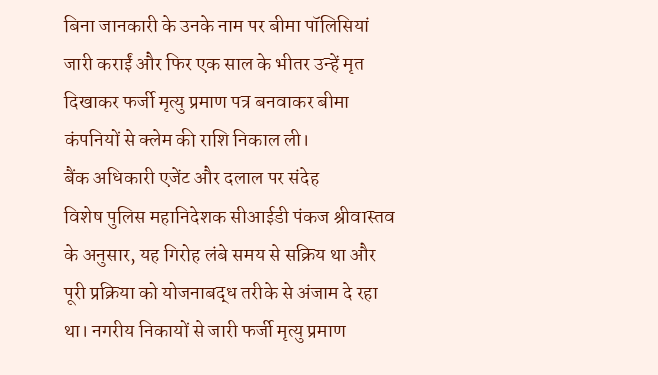बिना जानकारी के उनके नाम पर बीमा पॉलिसियां जारी कराईं और फिर एक साल के भीतर उन्हें मृत दिखाकर फर्जी मृत्यु प्रमाण पत्र बनवाकर बीमा कंपनियों से क्लेम की राशि निकाल ली।
बैंक अधिकारी एजेंट और दलाल पर संदेह
विशेष पुलिस महानिदेशक सीआईडी पंकज श्रीवास्तव के अनुसार, यह गिरोह लंबे समय से सक्रिय था और पूरी प्रक्रिया को योजनाबद्ध तरीके से अंजाम दे रहा था। नगरीय निकायों से जारी फर्जी मृत्यु प्रमाण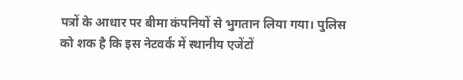पत्रों के आधार पर बीमा कंपनियों से भुगतान लिया गया। पुलिस को शक है कि इस नेटवर्क में स्थानीय एजेंटों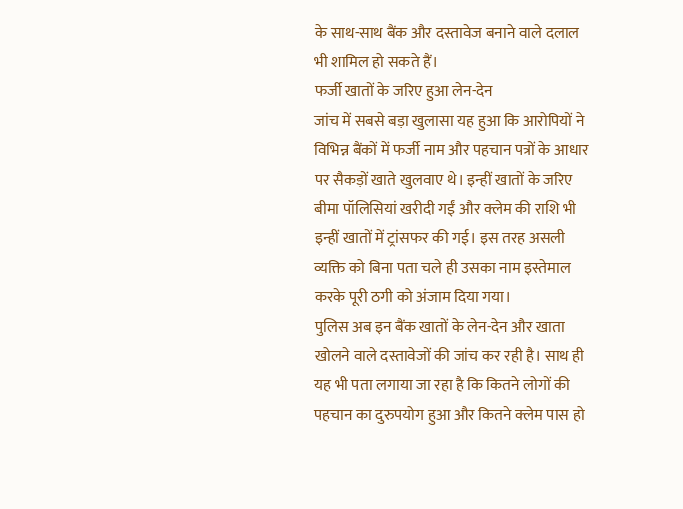के साथ-साथ बैंक और दस्तावेज बनाने वाले दलाल भी शामिल हो सकते हैं।
फर्जी खातों के जरिए हुआ लेन-देन
जांच में सबसे बड़ा खुलासा यह हुआ कि आरोपियों ने विभिन्न बैंकों में फर्जी नाम और पहचान पत्रों के आधार पर सैकड़ों खाते खुलवाए थे। इन्हीं खातों के जरिए बीमा पॉलिसियां खरीदी गईं और क्लेम की राशि भी इन्हीं खातों में ट्रांसफर की गई। इस तरह असली व्यक्ति को बिना पता चले ही उसका नाम इस्तेमाल करके पूरी ठगी को अंजाम दिया गया।
पुलिस अब इन बैंक खातों के लेन-देन और खाता खोलने वाले दस्तावेजों की जांच कर रही है। साथ ही यह भी पता लगाया जा रहा है कि कितने लोगों की पहचान का दुरुपयोग हुआ और कितने क्लेम पास हो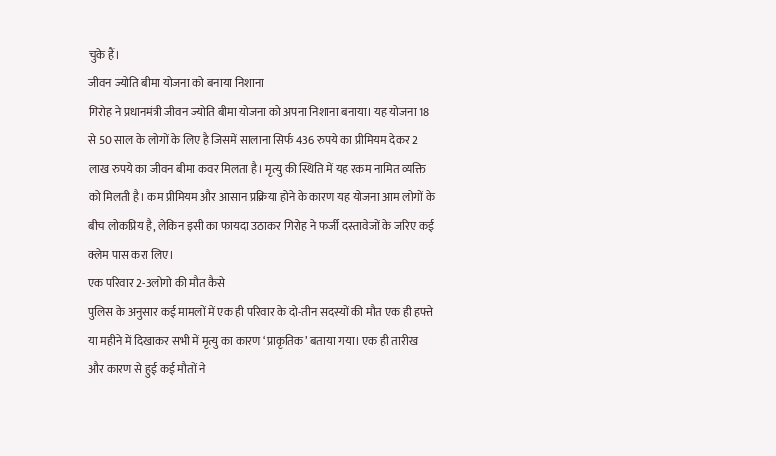चुके हैं।
जीवन ज्योति बीमा योजना को बनाया निशाना
गिरोह ने प्रधानमंत्री जीवन ज्योति बीमा योजना को अपना निशाना बनाया। यह योजना 18 से 50 साल के लोगों के लिए है जिसमें सालाना सिर्फ 436 रुपये का प्रीमियम देकर 2 लाख रुपये का जीवन बीमा कवर मिलता है। मृत्यु की स्थिति में यह रकम नामित व्यक्ति को मिलती है। कम प्रीमियम और आसान प्रक्रिया होने के कारण यह योजना आम लोगों के बीच लोकप्रिय है, लेकिन इसी का फायदा उठाकर गिरोह ने फर्जी दस्तावेजों के जरिए कई क्लेम पास करा लिए।
एक परिवार 2-3लोगो की मौत कैसे
पुलिस के अनुसार कई मामलों में एक ही परिवार के दो-तीन सदस्यों की मौत एक ही हफ्ते या महीने में दिखाकर सभी में मृत्यु का कारण ‘प्राकृतिक’ बताया गया। एक ही तारीख और कारण से हुई कई मौतों ने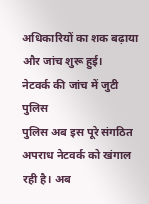अधिकारियों का शक बढ़ाया और जांच शुरू हुई।
नेटवर्क की जांच में जुटी पुलिस
पुलिस अब इस पूरे संगठित अपराध नेटवर्क को खंगाल रही है। अब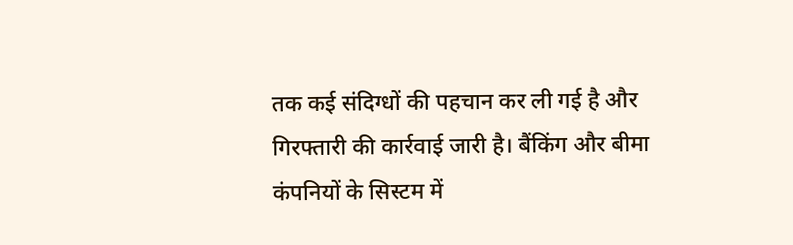तक कई संदिग्धों की पहचान कर ली गई है और गिरफ्तारी की कार्रवाई जारी है। बैंकिंग और बीमा कंपनियों के सिस्टम में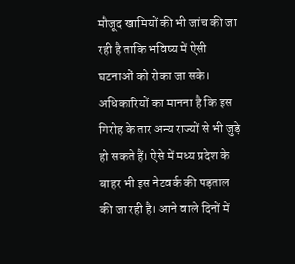मौजूद खामियों की भी जांच की जा रही है ताकि भविष्य में ऐसी घटनाओं को रोका जा सके।
अधिकारियों का मानना है कि इस गिरोह के तार अन्य राज्यों से भी जुड़े हो सकते हैं। ऐसे में मध्य प्रदेश के बाहर भी इस नेटवर्क की पड़ताल की जा रही है। आने वाले दिनों में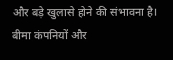और बड़े खुलासे होने की संभावना है।
बीमा कंपनियों और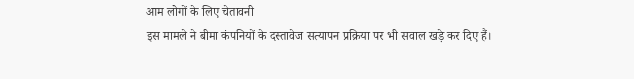आम लोगों के लिए चेतावनी
इस मामले ने बीमा कंपनियों के दस्तावेज सत्यापन प्रक्रिया पर भी सवाल खड़े कर दिए हैं।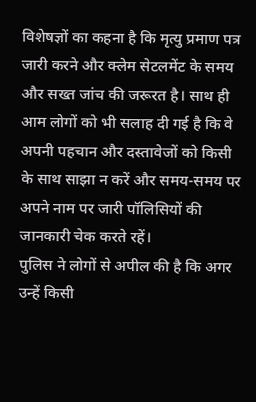विशेषज्ञों का कहना है कि मृत्यु प्रमाण पत्र जारी करने और क्लेम सेटलमेंट के समय और सख्त जांच की जरूरत है। साथ ही आम लोगों को भी सलाह दी गई है कि वे अपनी पहचान और दस्तावेजों को किसी के साथ साझा न करें और समय-समय पर अपने नाम पर जारी पॉलिसियों की जानकारी चेक करते रहें।
पुलिस ने लोगों से अपील की है कि अगर उन्हें किसी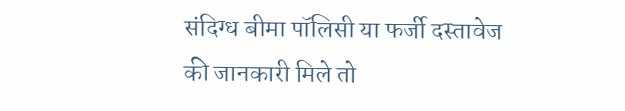संदिग्ध बीमा पॉलिसी या फर्जी दस्तावेज की जानकारी मिले तो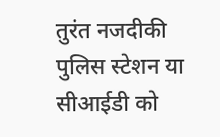तुरंत नजदीकी पुलिस स्टेशन या सीआईडी को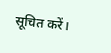सूचित करें।